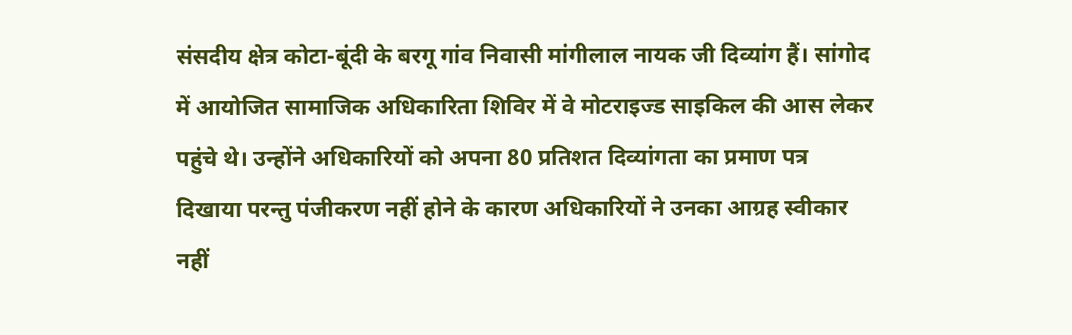संसदीय क्षेत्र कोटा-बूंदी के बरगू गांव निवासी मांगीलाल नायक जी दिव्यांग हैं। सांगोद में आयोजित सामाजिक अधिकारिता शिविर में वे मोटराइज्ड साइकिल की आस लेकर पहुंचे थे। उन्होंने अधिकारियों को अपना 80 प्रतिशत दिव्यांगता का प्रमाण पत्र दिखाया परन्तु पंजीकरण नहीं होने के कारण अधिकारियों ने उनका आग्रह स्वीकार नहीं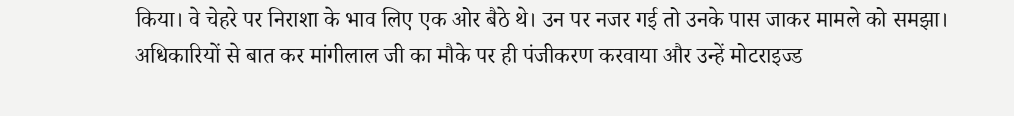किया। वे चेहरे पर निराशा के भाव लिए एक ओर बैठे थे। उन पर नजर गई तो उनके पास जाकर मामले को समझा।
अधिकारियों से बात कर मांगीलाल जी का मौके पर ही पंजीकरण करवाया और उन्हें मोटराइज्ड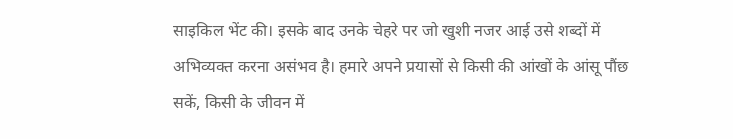साइकिल भेंट की। इसके बाद उनके चेहरे पर जो खुशी नजर आई उसे शब्दों में अभिव्यक्त करना असंभव है। हमारे अपने प्रयासों से किसी की आंखों के आंसू पौंछ सकें, किसी के जीवन में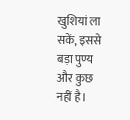खुशियां ला सकें, इससे बड़ा पुण्य और कुछ नहीं है।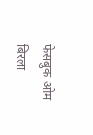फेसबुक ओम बिरला